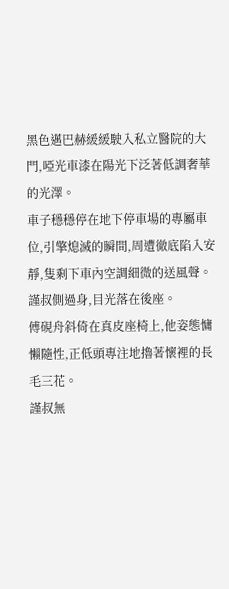黑色邁巴赫緩緩駛入私立醫院的大門,啞光車漆在陽光下泛著低調奢華的光澤。
車子穩穩停在地下停車場的專屬車位,引擎熄滅的瞬間,周遭徹底陷入安靜,隻剩下車內空調細微的送風聲。
謹叔側過身,目光落在後座。
傅硯舟斜倚在真皮座椅上,他姿態慵懶隨性,正低頭專注地擼著懷裡的長毛三花。
謹叔無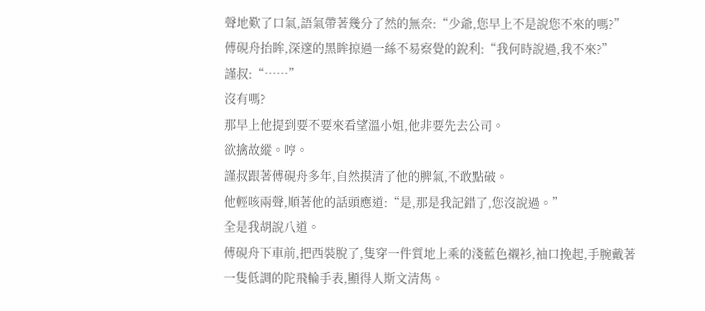聲地歎了口氣,語氣帶著幾分了然的無奈:“少爺,您早上不是說您不來的嗎?”
傅硯舟抬眸,深邃的黑眸掠過一絲不易察覺的銳利:“我何時說過,我不來?”
謹叔:“……”
沒有嗎?
那早上他提到要不要來看望溫小姐,他非要先去公司。
欲擒故縱。哼。
謹叔跟著傅硯舟多年,自然摸清了他的脾氣,不敢點破。
他輕咳兩聲,順著他的話頭應道:“是,那是我記錯了,您沒說過。”
全是我胡說八道。
傅硯舟下車前,把西裝脫了,隻穿一件質地上乘的淺藍色襯衫,袖口挽起,手腕戴著一隻低調的陀飛輪手表,顯得人斯文清雋。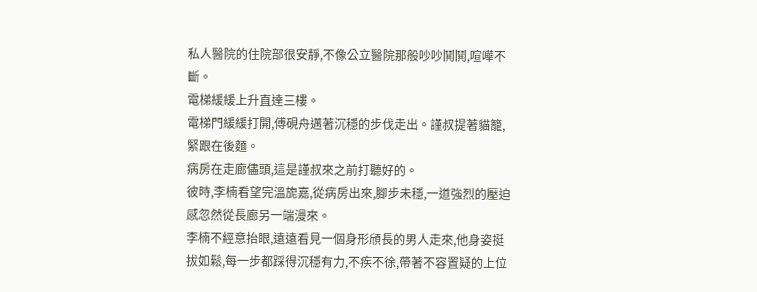私人醫院的住院部很安靜,不像公立醫院那般吵吵鬨鬨,喧嘩不斷。
電梯緩緩上升直達三樓。
電梯門緩緩打開,傅硯舟邁著沉穩的步伐走出。謹叔提著貓籠,緊跟在後麵。
病房在走廊儘頭,這是謹叔來之前打聽好的。
彼時,李楠看望完溫旎嘉,從病房出來,腳步未穩,一道強烈的壓迫感忽然從長廊另一端漫來。
李楠不經意抬眼,遠遠看見一個身形頎長的男人走來,他身姿挺拔如鬆,每一步都踩得沉穩有力,不疾不徐,帶著不容置疑的上位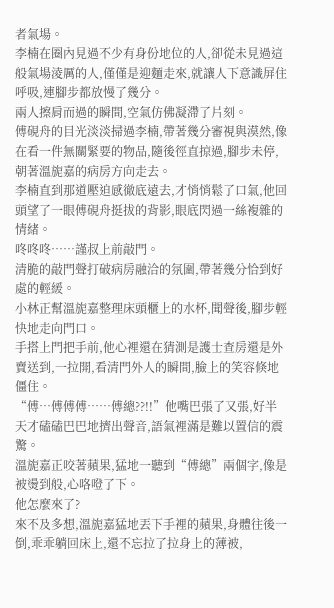者氣場。
李楠在圈內見過不少有身份地位的人,卻從未見過這般氣場淩厲的人,僅僅是迎麵走來,就讓人下意識屏住呼吸,連腳步都放慢了幾分。
兩人擦肩而過的瞬間,空氣仿佛凝滯了片刻。
傅硯舟的目光淡淡掃過李楠,帶著幾分審視與漠然,像在看一件無關緊要的物品,隨後徑直掠過,腳步未停,朝著溫旎嘉的病房方向走去。
李楠直到那道壓迫感徹底遠去,才悄悄鬆了口氣,他回頭望了一眼傅硯舟挺拔的背影,眼底閃過一絲複雜的情緒。
咚咚咚……謹叔上前敲門。
清脆的敲門聲打破病房融洽的氛圍,帶著幾分恰到好處的輕緩。
小林正幫溫旎嘉整理床頭櫃上的水杯,聞聲後,腳步輕快地走向門口。
手搭上門把手前,他心裡還在猜測是護士查房還是外賣送到,一拉開,看清門外人的瞬間,臉上的笑容倏地僵住。
“傅…傅傅傅……傅總??!!”他嘴巴張了又張,好半天才磕磕巴巴地擠出聲音,語氣裡滿是難以置信的震驚。
溫旎嘉正咬著蘋果,猛地一聽到“傅總”兩個字,像是被燙到般,心咯噔了下。
他怎麼來了?
來不及多想,溫旎嘉猛地丟下手裡的蘋果,身體往後一倒,乖乖躺回床上,還不忘拉了拉身上的薄被,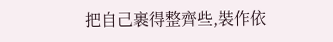把自己裹得整齊些,裝作依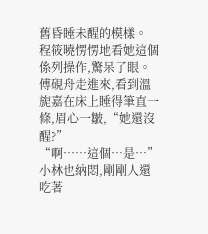舊昏睡未醒的模樣。
程筱曉愣愣地看她這個係列操作,驚呆了眼。
傅硯舟走進來,看到溫旎嘉在床上睡得筆直一條,眉心一皺,“她還沒醒?”
“啊……這個…是…”小林也納悶,剛剛人還吃著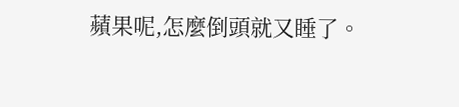蘋果呢,怎麼倒頭就又睡了。